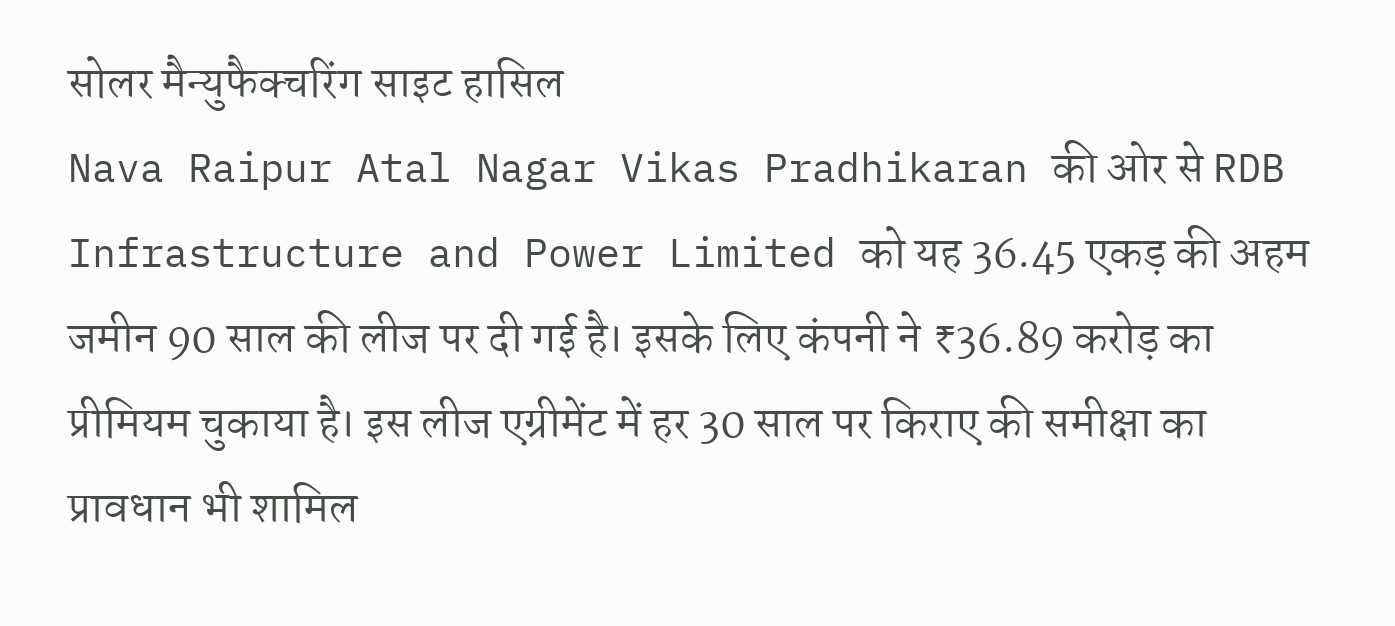सोलर मैन्युफैक्चरिंग साइट हासिल
Nava Raipur Atal Nagar Vikas Pradhikaran की ओर से RDB Infrastructure and Power Limited को यह 36.45 एकड़ की अहम जमीन 90 साल की लीज पर दी गई है। इसके लिए कंपनी ने ₹36.89 करोड़ का प्रीमियम चुकाया है। इस लीज एग्रीमेंट में हर 30 साल पर किराए की समीक्षा का प्रावधान भी शामिल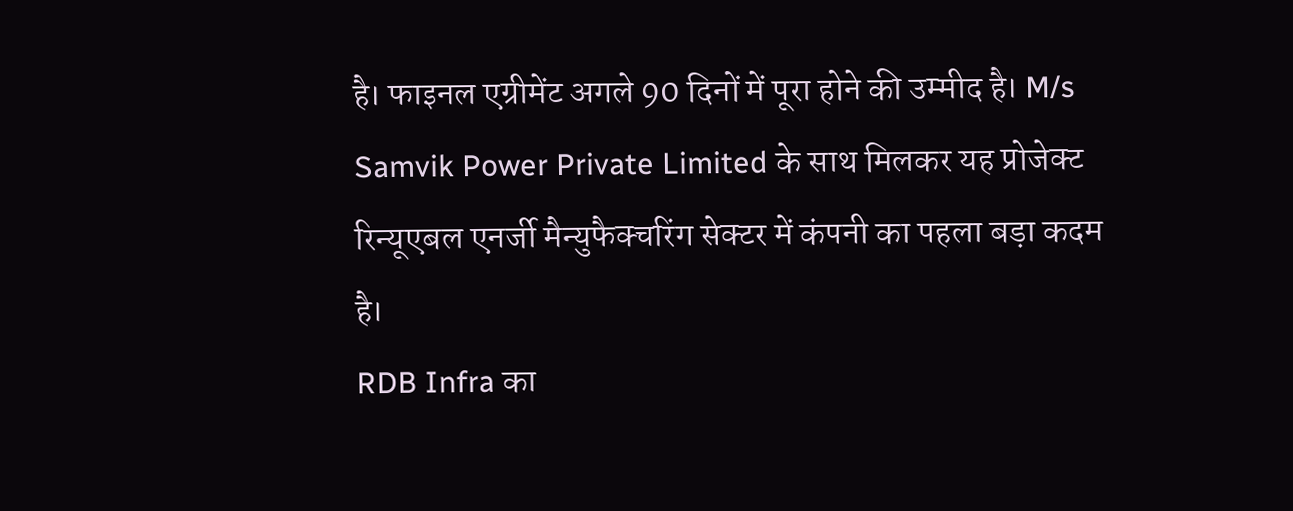है। फाइनल एग्रीमेंट अगले 90 दिनों में पूरा होने की उम्मीद है। M/s Samvik Power Private Limited के साथ मिलकर यह प्रोजेक्ट रिन्यूएबल एनर्जी मैन्युफैक्चरिंग सेक्टर में कंपनी का पहला बड़ा कदम है।
RDB Infra का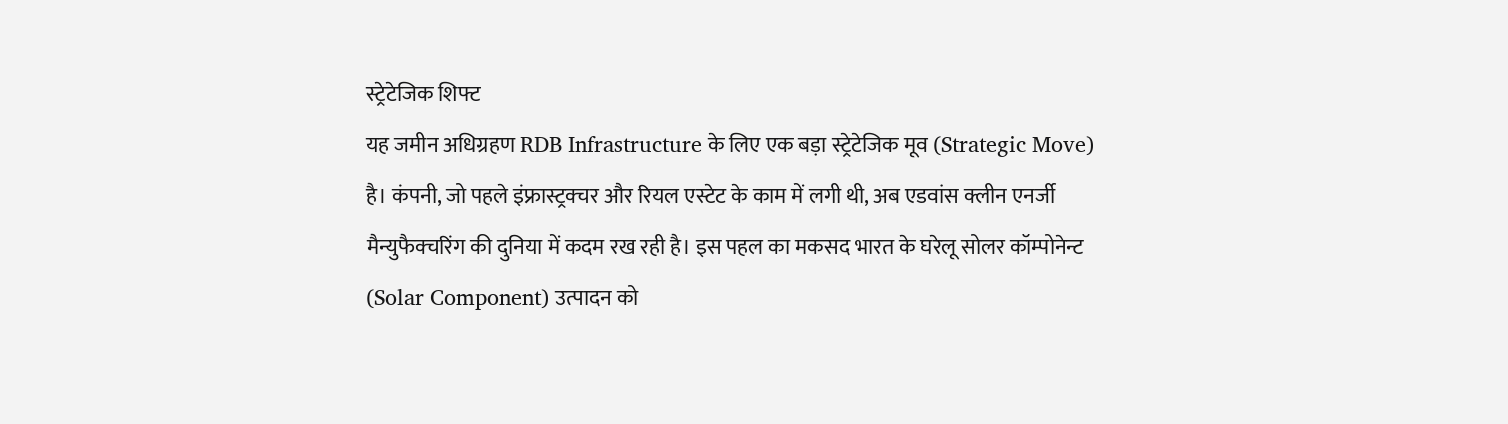स्ट्रेटेजिक शिफ्ट
यह जमीन अधिग्रहण RDB Infrastructure के लिए एक बड़ा स्ट्रेटेजिक मूव (Strategic Move) है। कंपनी, जो पहले इंफ्रास्ट्रक्चर और रियल एस्टेट के काम में लगी थी, अब एडवांस क्लीन एनर्जी मैन्युफैक्चरिंग की दुनिया में कदम रख रही है। इस पहल का मकसद भारत के घरेलू सोलर कॉम्पोनेन्ट (Solar Component) उत्पादन को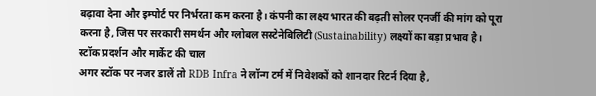बढ़ावा देना और इम्पोर्ट पर निर्भरता कम करना है। कंपनी का लक्ष्य भारत की बढ़ती सोलर एनर्जी की मांग को पूरा करना है, जिस पर सरकारी समर्थन और ग्लोबल सस्टेनेबिलिटी (Sustainability) लक्ष्यों का बड़ा प्रभाव है।
स्टॉक प्रदर्शन और मार्केट की चाल
अगर स्टॉक पर नजर डालें तो RDB Infra ने लॉन्ग टर्म में निवेशकों को शानदार रिटर्न दिया है,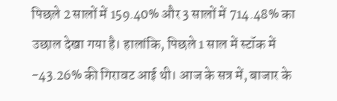पिछले 2 सालों में 159.40% और 3 सालों में 714.48% का उछाल देखा गया है। हालांकि, पिछले 1 साल में स्टॉक में -43.26% की गिरावट आई थी। आज के सत्र में, बाजार के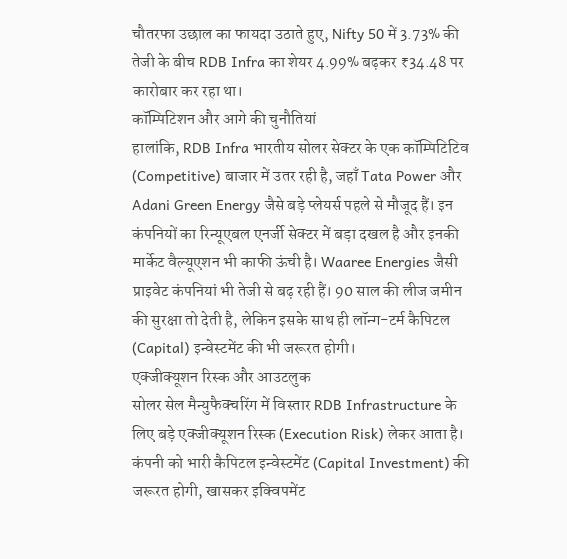चौतरफा उछाल का फायदा उठाते हुए, Nifty 50 में 3.73% की तेजी के बीच RDB Infra का शेयर 4.99% बढ़कर ₹34.48 पर कारोबार कर रहा था।
कॉम्पिटिशन और आगे की चुनौतियां
हालांकि, RDB Infra भारतीय सोलर सेक्टर के एक कॉम्पिटिटिव (Competitive) बाजार में उतर रही है, जहाँ Tata Power और Adani Green Energy जैसे बड़े प्लेयर्स पहले से मौजूद हैं। इन कंपनियों का रिन्यूएबल एनर्जी सेक्टर में बड़ा दखल है और इनकी मार्केट वैल्यूएशन भी काफी ऊंची है। Waaree Energies जैसी प्राइवेट कंपनियां भी तेजी से बढ़ रही हैं। 90 साल की लीज जमीन की सुरक्षा तो देती है, लेकिन इसके साथ ही लॉन्ग-टर्म कैपिटल (Capital) इन्वेस्टमेंट की भी जरूरत होगी।
एक्जीक्यूशन रिस्क और आउटलुक
सोलर सेल मैन्युफैक्चरिंग में विस्तार RDB Infrastructure के लिए बड़े एक्जीक्यूशन रिस्क (Execution Risk) लेकर आता है। कंपनी को भारी कैपिटल इन्वेस्टमेंट (Capital Investment) की जरूरत होगी, खासकर इक्विपमेंट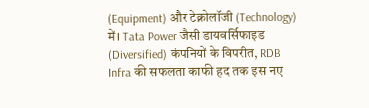(Equipment) और टेक्नोलॉजी (Technology) में। Tata Power जैसी डायवर्सिफाइड (Diversified) कंपनियों के विपरीत, RDB Infra की सफलता काफी हद तक इस नए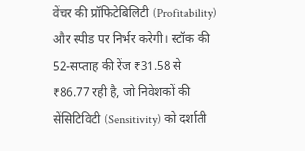वेंचर की प्रॉफिटेबिलिटी (Profitability) और स्पीड पर निर्भर करेगी। स्टॉक की 52-सप्ताह की रेंज ₹31.58 से ₹86.77 रही है, जो निवेशकों की सेंसिटिविटी (Sensitivity) को दर्शाती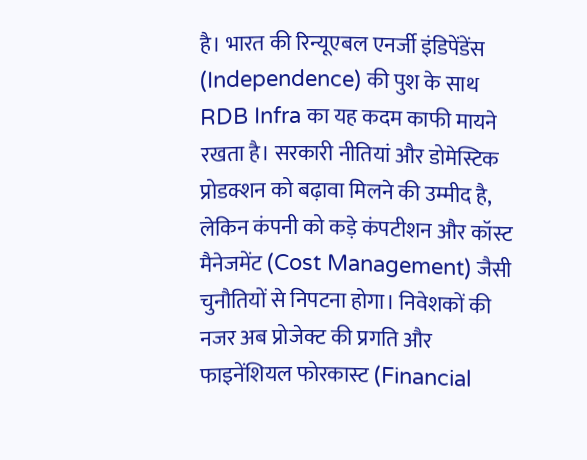है। भारत की रिन्यूएबल एनर्जी इंडिपेंडेंस (Independence) की पुश के साथ RDB Infra का यह कदम काफी मायने रखता है। सरकारी नीतियां और डोमेस्टिक प्रोडक्शन को बढ़ावा मिलने की उम्मीद है, लेकिन कंपनी को कड़े कंपटीशन और कॉस्ट मैनेजमेंट (Cost Management) जैसी चुनौतियों से निपटना होगा। निवेशकों की नजर अब प्रोजेक्ट की प्रगति और फाइनेंशियल फोरकास्ट (Financial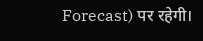Forecast) पर रहेगी।